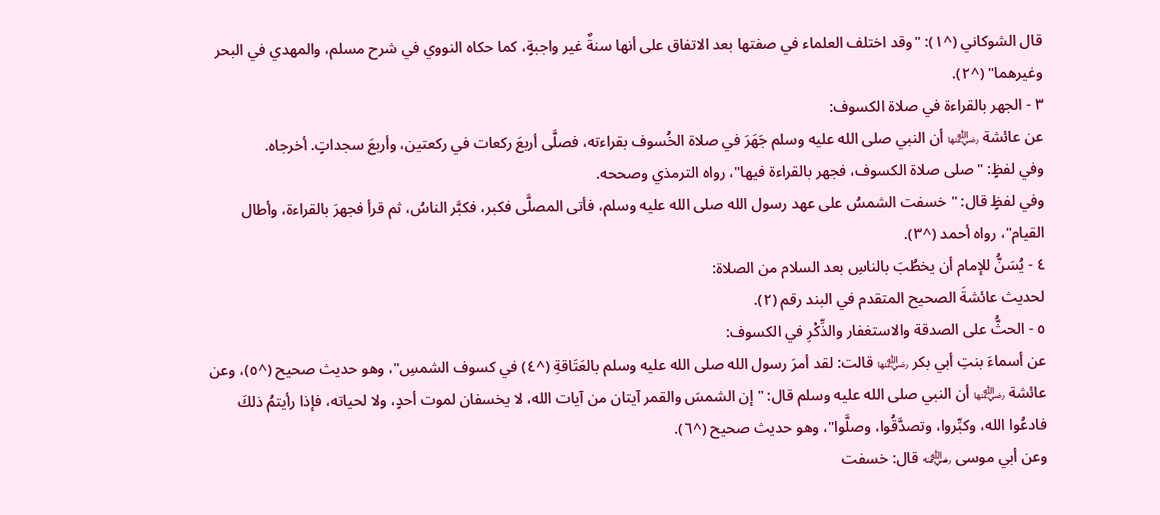قال الشوكاني (^١): "وقد اختلف العلماء في صفتها بعد الاتفاق على أنها سنةٌ غير واجبةٍ، كما حكاه النووي في شرح مسلم، والمهدي في البحر وغيرهما" (^٢).
٣ - الجهر بالقراءة في صلاة الكسوف:
عن عائشة ﵂ أن النبي صلى الله عليه وسلم جَهَرَ في صلاة الخُسوف بقراءته، فصلَّى أربعَ ركعات في ركعتين، وأربعَ سجداتٍ. أخرجاه.
وفي لفظٍ: "صلى صلاة الكسوف، فجهر بالقراءة فيها"، رواه الترمذي وصححه.
وفي لفظٍ قال: "خسفت الشمسُ على عهد رسول الله صلى الله عليه وسلم، فأتى المصلَّى فكبر، فكبَّر الناسُ، ثم قرأ فجهرَ بالقراءة، وأطال القيام"، رواه أحمد (^٣).
٤ - يُسَنُّ للإمام أن يخطُبَ بالناسِ بعد السلام من الصلاة:
لحديث عائشةَ الصحيح المتقدم في البند رقم (٢).
٥ - الحثُّ على الصدقة والاستغفار والذِّكْرِ في الكسوف:
عن أسماءَ بنتِ أبي بكر ﵂ قالت: لقد أمرَ رسول الله صلى الله عليه وسلم بالعَتَاقةِ (^٤) في كسوف الشمسِ"، وهو حديث صحيح (^٥)، وعن عائشة ﵂ أن النبي صلى الله عليه وسلم قال: "إن الشمسَ والقمر آيتان من آيات الله، لا يخسفان لموت أحدٍ، ولا لحياته، فإذا رأيتمُ ذلكَ فادعُوا الله، وكبِّروا، وتصدَّقُوا، وصلَّوا"، وهو حديث صحيح (^٦).
وعن أبي موسى ﵁ قال: خسفت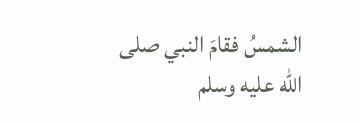الشمسُ فقامَ النبي صلى الله عليه وسلم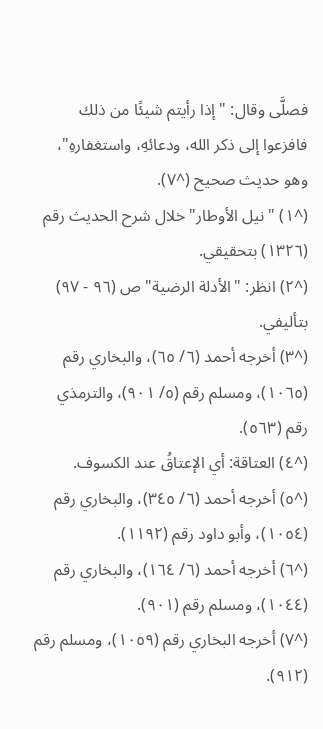فصلَّى وقال: "إذا رأيتم شيئًا من ذلك فافزعوا إلى ذكر الله، ودعائهِ، واستغفارهِ"، وهو حديث صحيح (^٧).
(^١) "نيل الأوطار" خلال شرح الحديث رقم (١٣٢٦) بتحقيقي.
(^٢) انظر: "الأدلة الرضية" ص (٩٦ - ٩٧) بتأليفي.
(^٣) أخرجه أحمد (٦/ ٦٥)، والبخاري رقم (١٠٦٥)، ومسلم رقم (٥/ ٩٠١)، والترمذي رقم (٥٦٣).
(^٤) العتاقة: أي الإعتاقُ عند الكسوف.
(^٥) أخرجه أحمد (٦/ ٣٤٥)، والبخاري رقم (١٠٥٤)، وأبو داود رقم (١١٩٢).
(^٦) أخرجه أحمد (٦/ ١٦٤)، والبخاري رقم (١٠٤٤)، ومسلم رقم (٩٠١).
(^٧) أخرجه البخاري رقم (١٠٥٩)، ومسلم رقم (٩١٢).